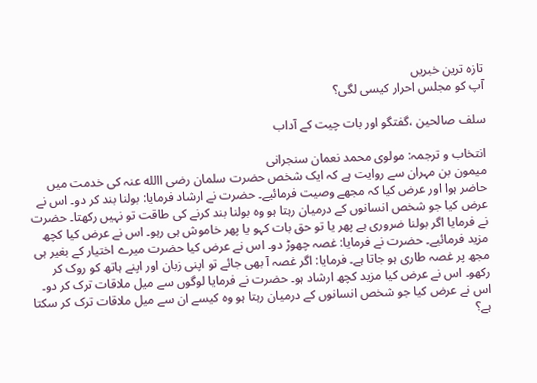تازہ ترین خبریں
آپ کو مجلس احرار کیسی لگی؟

سلف صالحین ،گفتگو اور بات چیت کے آداب

انتخاب و ترجمہ: مولوی محمد نعمان سنجرانی
میمون بن مہران سے روایت ہے کہ ایک شخص حضرت سلمان رضی االله عنہ کی خدمت میں حاضر ہوا اور عرض کیا کہ مجھے وصیت فرمائیے۔ حضرت نے ارشاد فرمایا: بولنا بند کر دو۔ اس نے عرض کیا جو شخص انسانوں کے درمیان رہتا ہو وہ بولنا بند کرنے کی طاقت تو نہیں رکھتا۔ حضرت نے فرمایا اگر بولنا ضروری ہے پھر یا تو حق بات کہو یا پھر خاموش ہی رہو۔ اس نے عرض کیا کچھ مزید فرمائیے۔ حضرت نے فرمایا: غصہ چھوڑ دو۔ اس نے عرض کیا حضرت میرے اختیار کے بغیر ہی مجھ پر غصہ طاری ہو جاتا ہے۔ فرمایا: اگر غصہ آ بھی جائے تو اپنی زبان اور اپنے ہاتھ کو روک کر رکھو۔ اس نے عرض کیا مزید کچھ ارشاد ہو۔ حضرت نے فرمایا لوگوں سے میل ملاقات ترک کر دو۔ اس نے عرض کیا جو شخص انسانوں کے درمیان رہتا ہو وہ کیسے ان سے میل ملاقات ترک کر سکتا ہے؟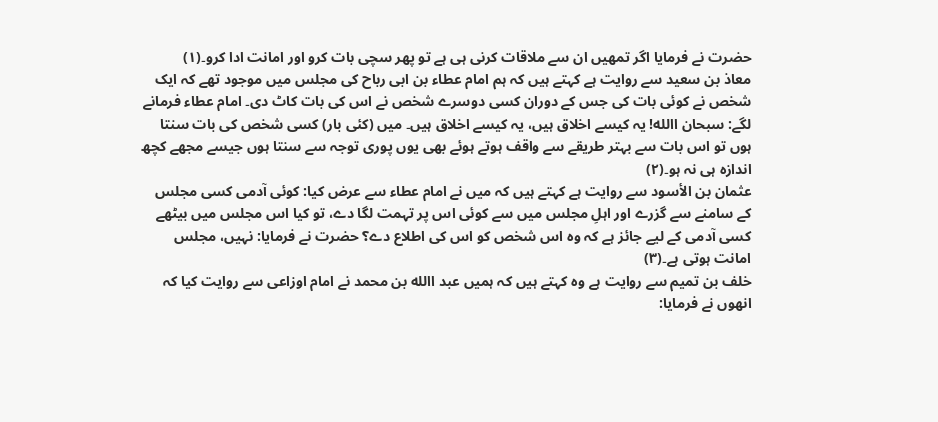حضرت نے فرمایا اگر تمھیں ان سے ملاقات کرنی ہی ہے تو پھر سچی بات کرو اور امانت ادا کرو۔(۱)
معاذ بن سعید سے روایت ہے کہتے ہیں کہ ہم امام عطاء بن ابی رباح کی مجلس میں موجود تھے کہ ایک شخص نے کوئی بات کی جس کے دوران کسی دوسرے شخص نے اس کی بات کاٹ دی۔ امام عطاء فرمانے لگے: سبحان االله! یہ کیسے اخلاق ہیں، یہ کیسے اخلاق ہیں۔ میں (کئی بار) کسی شخص کی بات سنتا ہوں تو اس بات سے بہتر طریقے سے واقف ہوتے ہوئے بھی یوں پوری توجہ سے سنتا ہوں جیسے مجھے کچھ اندازہ ہی نہ ہو۔(۲)
عثمان بن الأسود سے روایت ہے کہتے ہیں کہ میں نے امام عطاء سے عرض کیا: کوئی آدمی کسی مجلس کے سامنے سے گزرے اور اہلِ مجلس میں سے کوئی اس پر تہمت لگا دے، تو کیا اس مجلس میں بیٹھے کسی آدمی کے لیے جائز ہے کہ وہ اس شخص کو اس کی اطلاع دے؟ حضرت نے فرمایا: نہیں، مجلس امانت ہوتی ہے۔(۳)
خلف بن تمیم سے روایت ہے وہ کہتے ہیں کہ ہمیں عبد االله بن محمد نے امام اوزاعی سے روایت کیا کہ انھوں نے فرمایا: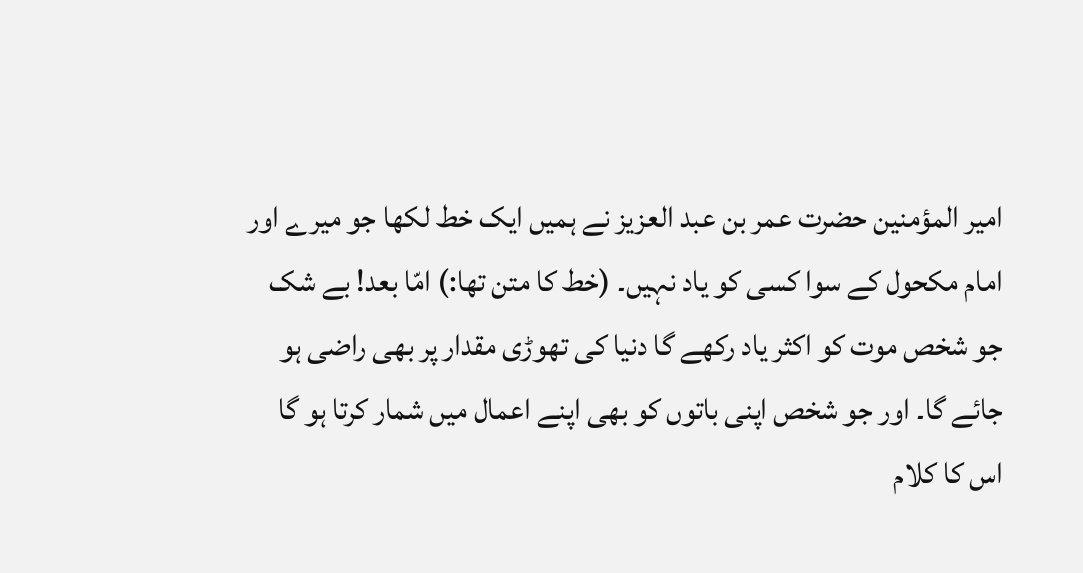امیر المؤمنین حضرت عمر بن عبد العزیز نے ہمیں ایک خط لکھا جو میرے اور امام مکحول کے سوا کسی کو یاد نہیں۔ (خط کا متن تھا:) امّا بعد! بے شک جو شخص موت کو اکثر یاد رکھے گا دنیا کی تھوڑی مقدار پر بھی راضی ہو جائے گا۔ اور جو شخص اپنی باتوں کو بھی اپنے اعمال میں شمار کرتا ہو گا اس کا کلام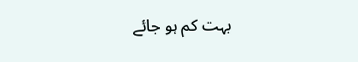بہت کم ہو جائے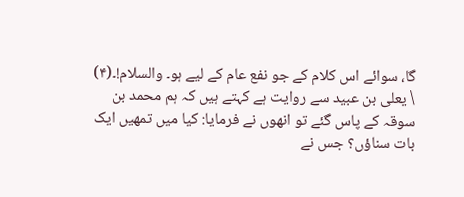گا، سوائے اس کلام کے جو نفع عام کے لیے ہو۔ والسلام!۔(۴)
\ یعلی بن عبید سے روایت ہے کہتے ہیں کہ ہم محمد بن سوقہ کے پاس گئے تو انھوں نے فرمایا: کیا میں تمھیں ایک بات سناؤں؟ جس نے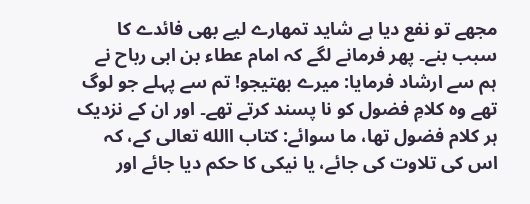مجھے تو نفع دیا ہے شاید تمھارے لیے بھی فائدے کا سبب بنے۔ پھر فرمانے لگے کہ امام عطاء بن ابی رباح نے ہم سے ارشاد فرمایا: میرے بھتیجو! تم سے پہلے جو لوگ تھے وہ کلامِ فضول کو نا پسند کرتے تھے۔ اور ان کے نزدیک ہر کلام فضول تھا، ما سوائے: کتاب االله تعالی کے، کہ اس کی تلاوت کی جائے، یا نیکی کا حکم دیا جائے اور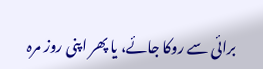برائی سے روکا جائے، یا پھر اپنی روز مرہ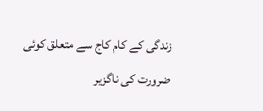زندگی کے کام کاج سے متعلق کوئی ضرورت کی ناگزیر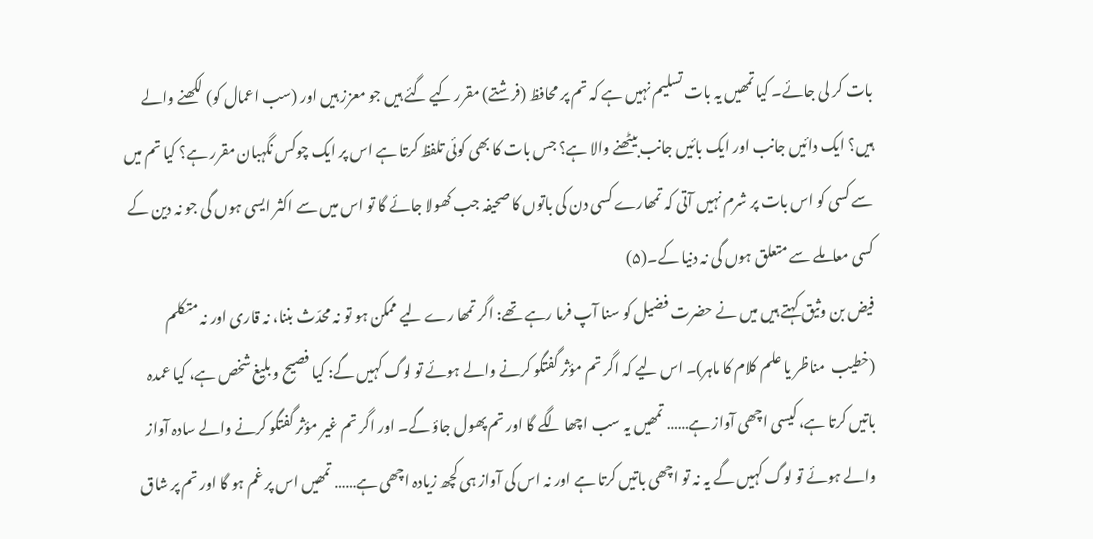بات کر لی جائے۔ کیا تمھیں یہ بات تسلیم نہیں ہے کہ تم پر محافظ (فرشتے) مقرر کیے گئے ہیں جو معزز ہیں اور (سب اعمال کو) لکھنے والے ہیں؟ ایک دائیں جانب اور ایک بائیں جانب بیٹھنے والا ہے؟ جس بات کا بھی کوئی تلفظ کرتا ہے اس پر ایک چوکس نگہبان مقرر ہے؟ کیا تم میں سے کسی کو اس بات پر شرم نہیں آتی کہ تمھارے کسی دن کی باتوں کا صحیفہ جب کھولا جائے گا تو اس میں سے اکثر ایسی ہوں گی جو نہ دین کے کسی معاملے سے متعلق ہوں گی نہ دنیا کے۔(۵)
فیض بن وثیق کہتے ہیں میں نے حضرت فضیل کو سنا آپ فرما رہے تھے: اگر تمھا رے لیے ممکن ہو تو نہ محدّث بننا، نہ قاری اور نہ متکلم (خطیب  مناظر یا علم کلام کا ماہر)۔ اس لیے کہ اگر تم مؤثر گفتگو کرنے والے ہوئے تو لوگ کہیں گے: کیا فصیح و بلیغ شخص ہے، کیا عمدہ باتیں کرتا ہے، کیسی اچھی آواز ہے…… تمھیں یہ سب اچھا لگے گا اور تم پھول جاؤ گے۔ اور اگر تم غیر مؤثر گفتگو کرنے والے سادہ آواز والے ہوئے تو لوگ کہیں گے یہ نہ تو اچھی باتیں کرتا ہے اور نہ اس کی آواز ہی کچھ زیادہ اچھی ہے…… تمھیں اس پر غم ہو گا اور تم پر شاق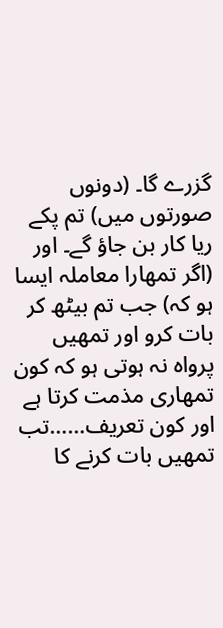گزرے گا۔ (دونوں صورتوں میں) تم پکے ریا کار بن جاؤ گے۔ اور (اگر تمھارا معاملہ ایسا ہو کہ) جب تم بیٹھ کر بات کرو اور تمھیں پرواہ نہ ہوتی ہو کہ کون تمھاری مذمت کرتا ہے اور کون تعریف……تب تمھیں بات کرنے کا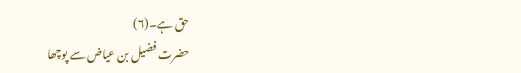حق ہے۔(۶)
حضرت فضیل بن عیاض سے پوچھا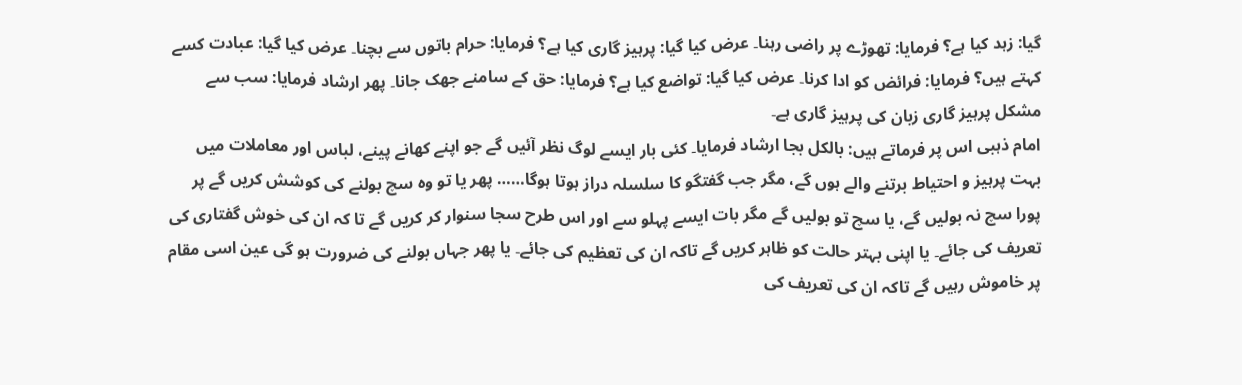گیا: زہد کیا ہے؟ فرمایا: تھوڑے پر راضی رہنا۔ عرض کیا گیا: پرہیز گاری کیا ہے؟ فرمایا: حرام باتوں سے بچنا۔ عرض کیا گیا: عبادت کسے کہتے ہیں؟ فرمایا: فرائض کو ادا کرنا۔ عرض کیا گیا: تواضع کیا ہے؟ فرمایا: حق کے سامنے جھک جانا۔ پھر ارشاد فرمایا: سب سے مشکل پرہیز گاری زبان کی پرہیز گاری ہے۔
امام ذہبی اس پر فرماتے ہیں: بالکل بجا ارشاد فرمایا۔ کئی بار ایسے لوگ نظر آئیں گے جو اپنے کھانے پینے، لباس اور معاملات میں بہت پرہیز و احتیاط برتنے والے ہوں گے، مگر جب گفتگو کا سلسلہ دراز ہوتا ہوگا…… پھر یا تو وہ سچ بولنے کی کوشش کریں گے پر پورا سچ نہ بولیں گے، یا سچ تو بولیں گے مگر بات ایسے پہلو سے اور اس طرح سجا سنوار کر کریں گے تا کہ ان کی خوش گفتاری کی تعریف کی جائے۔ یا اپنی بہتر حالت کو ظاہر کریں گے تاکہ ان کی تعظیم کی جائے۔ یا پھر جہاں بولنے کی ضرورت ہو گی عین اسی مقام پر خاموش رہیں گے تاکہ ان کی تعریف کی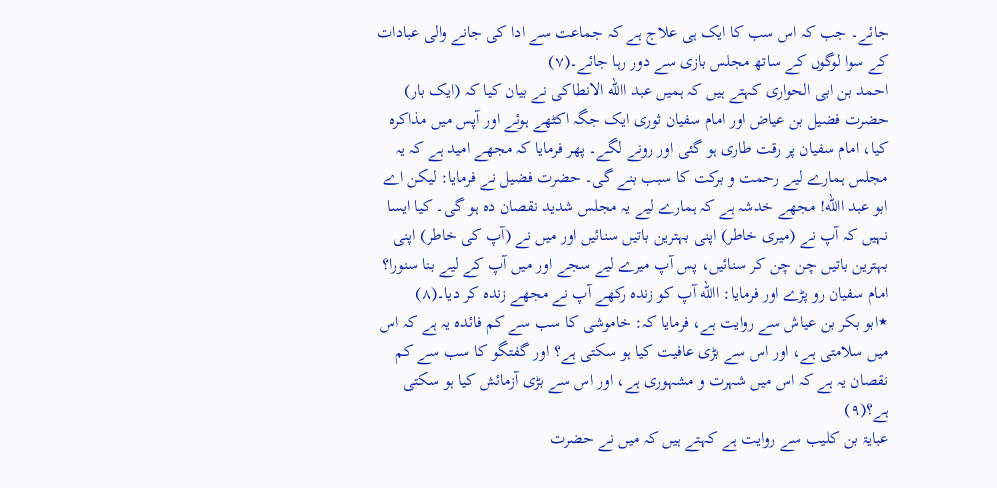جائے۔ جب کہ اس سب کا ایک ہی علاج ہے کہ جماعت سے ادا کی جانے والی عبادات کے سوا لوگوں کے ساتھ مجلس بازی سے دور رہا جائے۔(۷)
احمد بن ابی الحواری کہتے ہیں کہ ہمیں عبد االله الانطاکی نے بیان کیا کہ (ایک بار) حضرت فضیل بن عیاض اور امام سفیان ثوری ایک جگہ اکٹھے ہوئے اور آپس میں مذاکرہ کیا، امام سفیان پر رقت طاری ہو گئی اور رونے لگے۔ پھر فرمایا کہ مجھے امید ہے کہ یہ مجلس ہمارے لیے رحمت و برکت کا سبب بنے گی۔ حضرت فضیل نے فرمایا: لیکن اے ابو عبد االله! مجھے خدشہ ہے کہ ہمارے لیے یہ مجلس شدید نقصان دہ ہو گی۔ کیا ایسا نہیں کہ آپ نے (میری خاطر) اپنی بہترین باتیں سنائیں اور میں نے (آپ کی خاطر) اپنی بہترین باتیں چن چن کر سنائیں، پس آپ میرے لیے سجے اور میں آپ کے لیے بنا سنورا؟ امام سفیان رو پڑے اور فرمایا: االله آپ کو زندہ رکھے آپ نے مجھے زندہ کر دیا۔(۸)
٭ابو بکر بن عیاش سے روایت ہے، فرمایا کہ: خاموشی کا سب سے کم فائدہ یہ ہے کہ اس میں سلامتی ہے، اور اس سے بڑی عافیت کیا ہو سکتی ہے؟ اور گفتگو کا سب سے کم نقصان یہ ہے کہ اس میں شہرت و مشہوری ہے، اور اس سے بڑی آزمائش کیا ہو سکتی ہے؟(۹)
عبایۃ بن کلیب سے روایت ہے کہتے ہیں کہ میں نے حضرت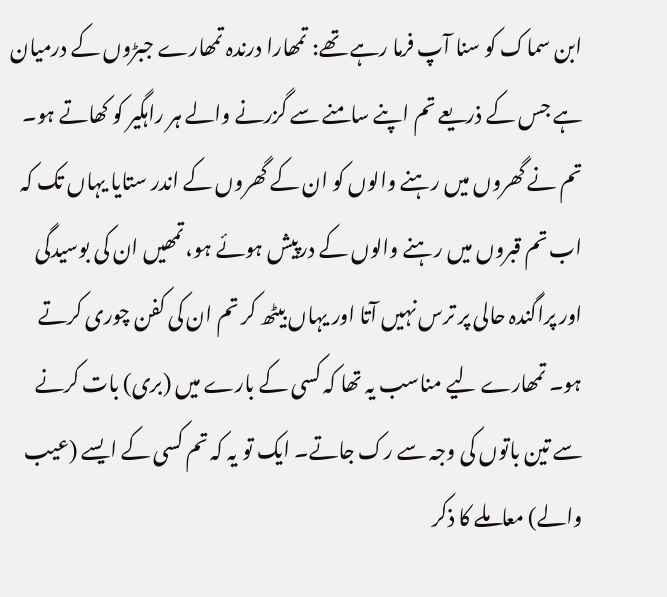ابن سماک کو سنا آپ فرما رہے تھے: تمھارا درندہ تمھارے جبڑوں کے درمیان ہے جس کے ذریعے تم اپنے سامنے سے گزرنے والے ہر راہگیر کو کھاتے ہو۔ تم نے گھروں میں رہنے والوں کو ان کے گھروں کے اندر ستایا یہاں تک کہ اب تم قبروں میں رہنے والوں کے درپیش ہوئے ہو، تمھیں ان کی بوسیدگی اور پراگندہ حالی پر ترس نہیں آتا اور یہاں بیٹھ کر تم ان کی کفن چوری کرتے ہو۔ تمھارے لیے مناسب یہ تھا کہ کسی کے بارے میں (بری) بات کرنے سے تین باتوں کی وجہ سے رک جاتے۔ ایک تو یہ کہ تم کسی کے ایسے (عیب والے) معاملے کا ذکر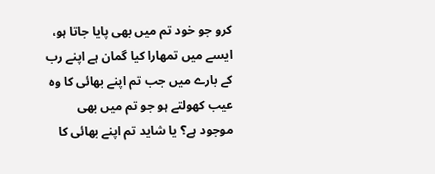کرو جو خود تم میں بھی پایا جاتا ہو، ایسے میں تمھارا کیا گمان ہے اپنے رب کے بارے میں جب تم اپنے بھائی کا وہ عیب کھولتے ہو جو تم میں بھی موجود ہے؟ یا شاید تم اپنے بھائی کا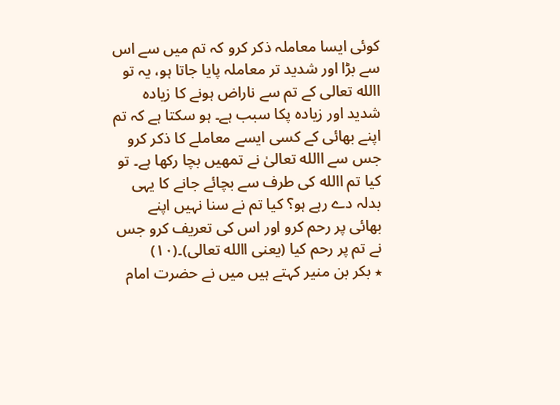کوئی ایسا معاملہ ذکر کرو کہ تم میں سے اس سے بڑا اور شدید تر معاملہ پایا جاتا ہو، یہ تو االله تعالی کے تم سے ناراض ہونے کا زیادہ شدید اور زیادہ پکا سبب ہے۔ ہو سکتا ہے کہ تم اپنے بھائی کے کسی ایسے معاملے کا ذکر کرو جس سے االله تعالیٰ نے تمھیں بچا رکھا ہے۔ تو کیا تم االله کی طرف سے بچائے جانے کا یہی بدلہ دے رہے ہو؟ کیا تم نے سنا نہیں اپنے بھائی پر رحم کرو اور اس کی تعریف کرو جس نے تم پر رحم کیا (یعنی االله تعالی)۔(۱۰)
٭ بکر بن منیر کہتے ہیں میں نے حضرت امام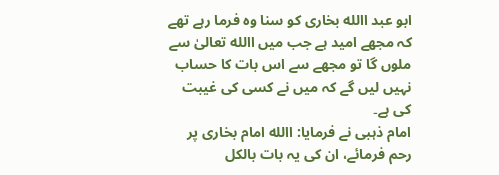ابو عبد االله بخاری کو سنا وہ فرما رہے تھے کہ مجھے امید ہے جب میں االله تعالیٰ سے ملوں گا تو مجھے سے اس بات کا حساب نہیں لیں گے کہ میں نے کسی کی غیبت کی ہے۔
امام ذہبی نے فرمایا: االله امام بخاری پر رحم فرمائے، ان کی یہ بات بالکل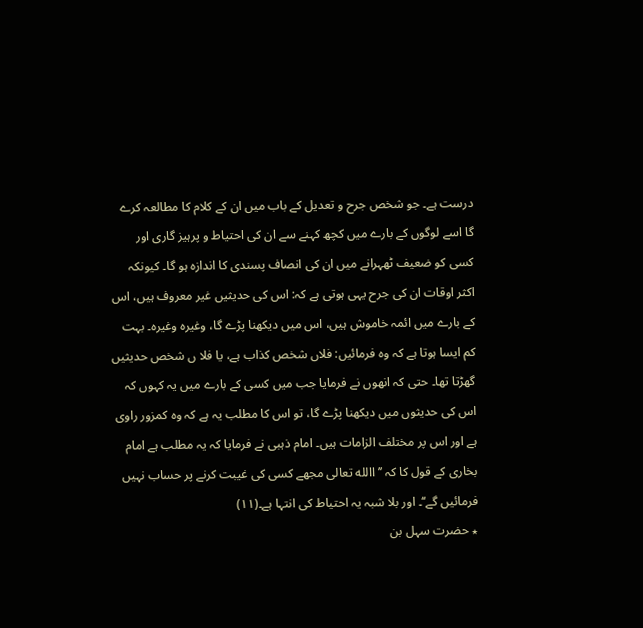درست ہے۔ جو شخص جرح و تعدیل کے باب میں ان کے کلام کا مطالعہ کرے گا اسے لوگوں کے بارے میں کچھ کہنے سے ان کی احتیاط و پرہیز گاری اور کسی کو ضعیف ٹھہرانے میں ان کی انصاف پسندی کا اندازہ ہو گا۔ کیونکہ اکثر اوقات ان کی جرح یہی ہوتی ہے کہ: اس کی حدیثیں غیر معروف ہیں، اس کے بارے میں ائمہ خاموش ہیں، اس میں دیکھنا پڑے گا، وغیرہ وغیرہ۔ بہت کم ایسا ہوتا ہے کہ وہ فرمائیں: فلاں شخص کذاب ہے، یا فلا ں شخص حدیثیں گھڑتا تھا۔ حتی کہ انھوں نے فرمایا جب میں کسی کے بارے میں یہ کہوں کہ اس کی حدیثوں میں دیکھنا پڑے گا، تو اس کا مطلب یہ ہے کہ وہ کمزور راوی ہے اور اس پر مختلف الزامات ہیں۔ امام ذہبی نے فرمایا کہ یہ مطلب ہے امام بخاری کے قول کا کہ ’’االله تعالی مجھے کسی کی غیبت کرنے پر حساب نہیں فرمائیں گے‘‘۔ اور بلا شبہ یہ احتیاط کی انتہا ہے۔(۱۱)
٭ حضرت سہل بن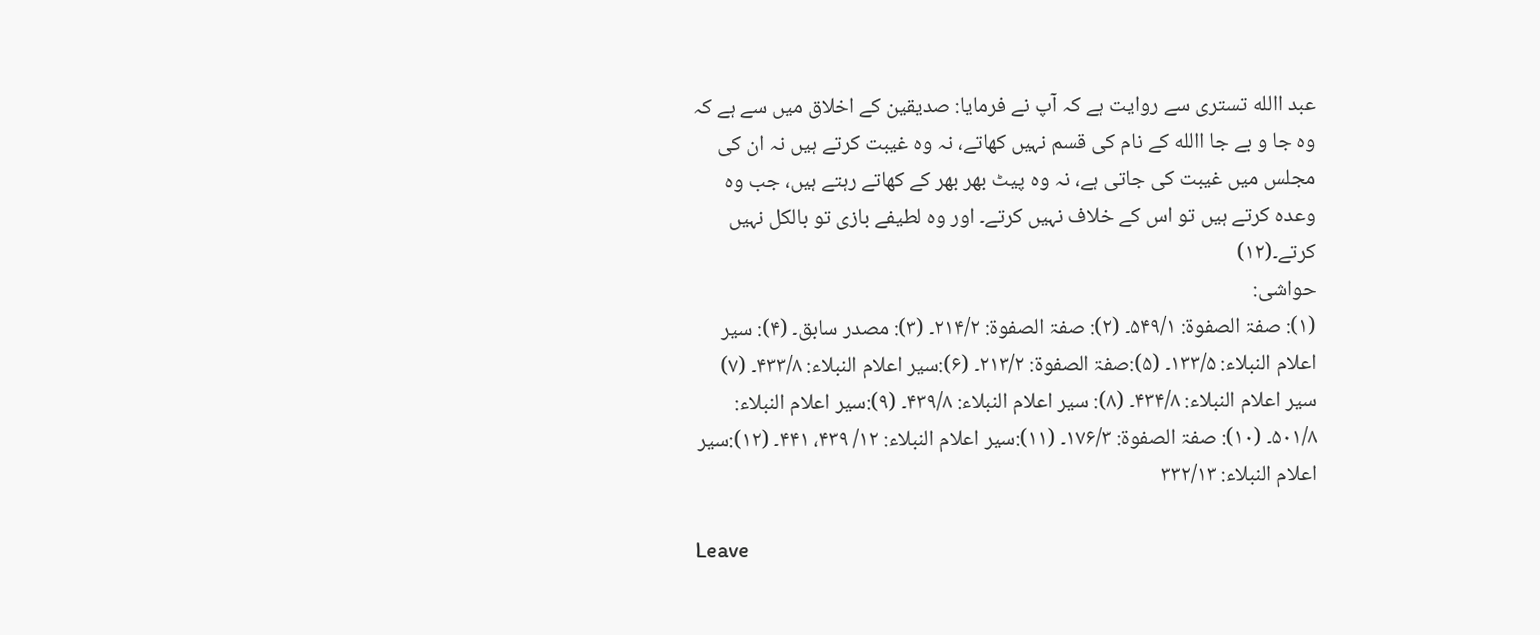عبد االله تستری سے روایت ہے کہ آپ نے فرمایا: صدیقین کے اخلاق میں سے ہے کہ وہ جا و بے جا االله کے نام کی قسم نہیں کھاتے، نہ وہ غیبت کرتے ہیں نہ ان کی مجلس میں غیبت کی جاتی ہے، نہ وہ پیٹ بھر بھر کے کھاتے رہتے ہیں، جب وہ وعدہ کرتے ہیں تو اس کے خلاف نہیں کرتے۔ اور وہ لطیفے بازی تو بالکل نہیں کرتے۔(۱۲)
حواشی:
(۱): صفۃ الصفوۃ: ۵۴۹/۱۔ (۲): صفۃ الصفوۃ: ۲۱۴/۲۔ (۳): مصدر سابق۔ (۴): سیر اعلام النبلاء: ۱۳۳/۵۔ (۵):صفۃ الصفوۃ: ۲۱۳/۲۔ (۶):سیر اعلام النبلاء: ۴۳۳/۸۔ (۷) سیر اعلام النبلاء: ۴۳۴/۸۔ (۸): سیر اعلام النبلاء: ۴۳۹/۸۔ (۹):سیر اعلام النبلاء: ۵۰۱/۸۔ (۱۰): صفۃ الصفوۃ: ۱۷۶/۳۔ (۱۱):سیر اعلام النبلاء: ۱۲/ ۴۳۹، ۴۴۱۔ (۱۲):سیر اعلام النبلاء: ۳۳۲/۱۳

Leave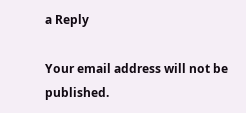a Reply

Your email address will not be published.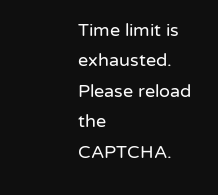Time limit is exhausted. Please reload the CAPTCHA.